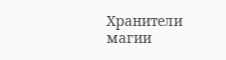Хранители магии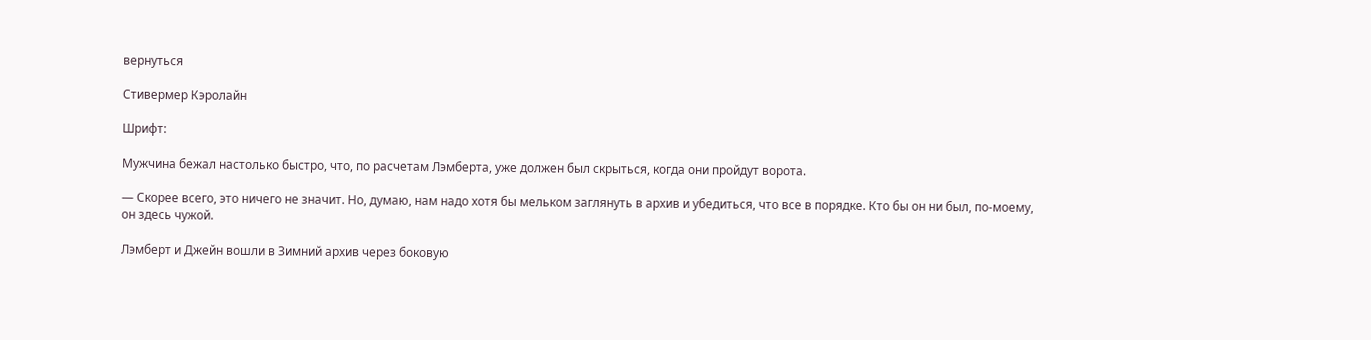вернуться

Стивермер Кэролайн

Шрифт:

Мужчина бежал настолько быстро, что, по расчетам Лэмберта, уже должен был скрыться, когда они пройдут ворота.

— Скорее всего, это ничего не значит. Но, думаю, нам надо хотя бы мельком заглянуть в архив и убедиться, что все в порядке. Кто бы он ни был, по-моему, он здесь чужой.

Лэмберт и Джейн вошли в Зимний архив через боковую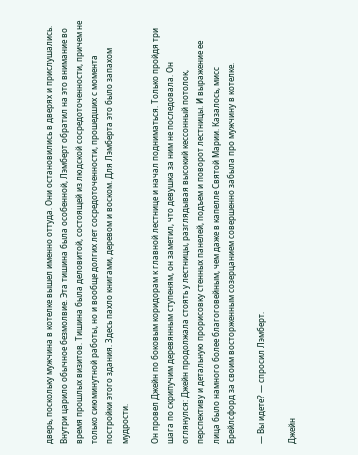дверь, поскольку мужчина в котелке вышел именно оттуда. Они остановились в дверях и прислушались. Внутри царило обычное безмолвие. Эта тишина была особенной, Лэмберт обратил на это внимание во время прошлых визитов. Тишина была деловитой, состоящей из людской сосредоточенности, причем не только сиюминутной работы, но и вообще долгих лет сосредоточенности, прошедших с момента постройки этого здания. Здесь пахло книгами, деревом и воском. Для Лэмберта это было запахом мудрости.

Он провел Джейн по боковым коридорам к главной лестнице и начал подниматься. Только пройдя три шага по скрипучим деревянным ступеням, он заметил, что девушка за ним не последовала. Он оглянулся: Джейн продолжала стоять у лестницы, разглядывая высокий кессонный потолок, перспективу и детальную прорисовку стенных панелей, подъем и поворот лестницы. И выражение ее лица было намного более благоговейным, чем даже в капелле Святой Марии. Казалось, мисс Брейлсфорд за своим восторженным созерцанием совершенно забыла про мужчину в котелке.

— Вы идете? — спросил Лэмберт.

Джейн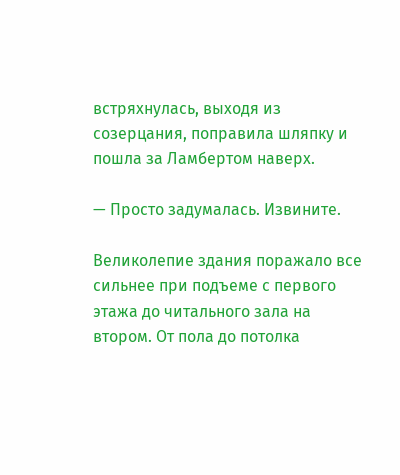встряхнулась, выходя из созерцания, поправила шляпку и пошла за Ламбертом наверх.

— Просто задумалась. Извините.

Великолепие здания поражало все сильнее при подъеме с первого этажа до читального зала на втором. От пола до потолка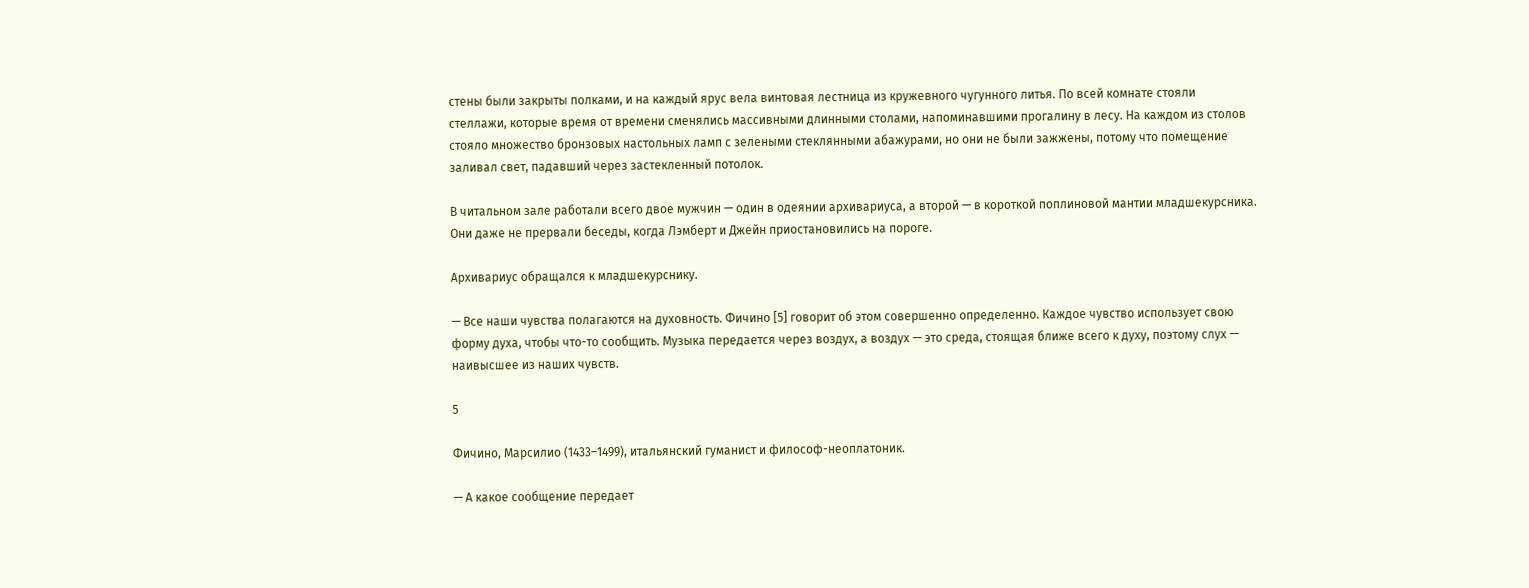стены были закрыты полками, и на каждый ярус вела винтовая лестница из кружевного чугунного литья. По всей комнате стояли стеллажи, которые время от времени сменялись массивными длинными столами, напоминавшими прогалину в лесу. На каждом из столов стояло множество бронзовых настольных ламп с зелеными стеклянными абажурами, но они не были зажжены, потому что помещение заливал свет, падавший через застекленный потолок.

В читальном зале работали всего двое мужчин — один в одеянии архивариуса, а второй — в короткой поплиновой мантии младшекурсника. Они даже не прервали беседы, когда Лэмберт и Джейн приостановились на пороге.

Архивариус обращался к младшекурснику.

— Все наши чувства полагаются на духовность. Фичино [5] говорит об этом совершенно определенно. Каждое чувство использует свою форму духа, чтобы что-то сообщить. Музыка передается через воздух, а воздух — это среда, стоящая ближе всего к духу, поэтому слух — наивысшее из наших чувств.

5

Фичино, Марсилио (1433–1499), итальянский гуманист и философ-неоплатоник.

— А какое сообщение передает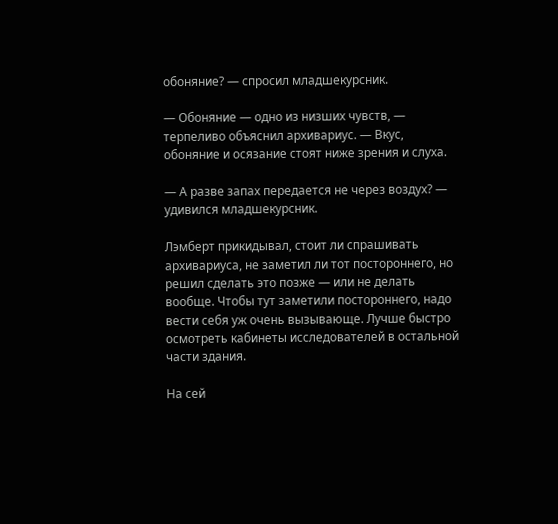обоняние? — спросил младшекурсник.

— Обоняние — одно из низших чувств, — терпеливо объяснил архивариус. — Вкус, обоняние и осязание стоят ниже зрения и слуха.

— А разве запах передается не через воздух? — удивился младшекурсник.

Лэмберт прикидывал, стоит ли спрашивать архивариуса, не заметил ли тот постороннего, но решил сделать это позже — или не делать вообще. Чтобы тут заметили постороннего, надо вести себя уж очень вызывающе. Лучше быстро осмотреть кабинеты исследователей в остальной части здания.

На сей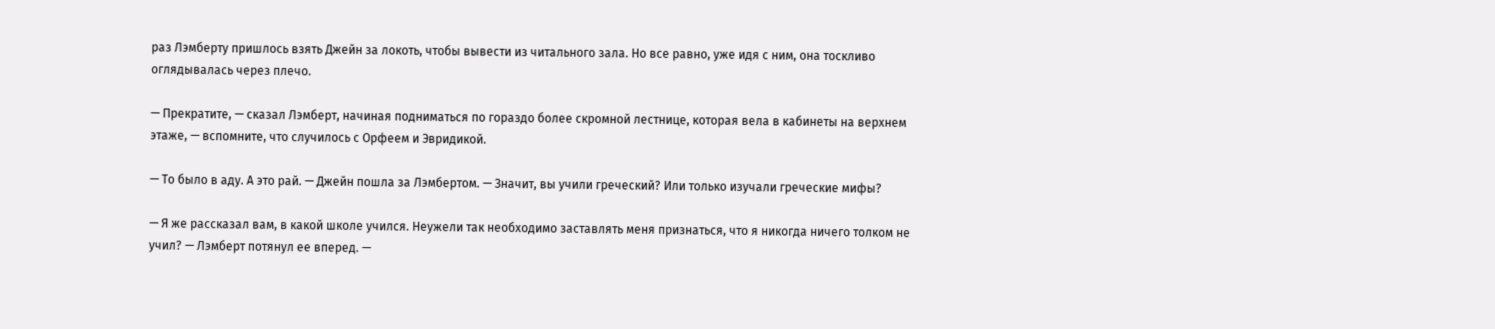раз Лэмберту пришлось взять Джейн за локоть, чтобы вывести из читального зала. Но все равно, уже идя с ним, она тоскливо оглядывалась через плечо.

— Прекратите, — сказал Лэмберт, начиная подниматься по гораздо более скромной лестнице, которая вела в кабинеты на верхнем этаже, — вспомните, что случилось с Орфеем и Эвридикой.

— То было в аду. А это рай. — Джейн пошла за Лэмбертом. — Значит, вы учили греческий? Или только изучали греческие мифы?

— Я же рассказал вам, в какой школе учился. Неужели так необходимо заставлять меня признаться, что я никогда ничего толком не учил? — Лэмберт потянул ее вперед. —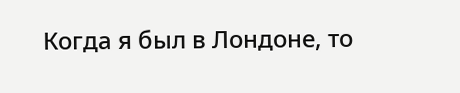Когда я был в Лондоне, то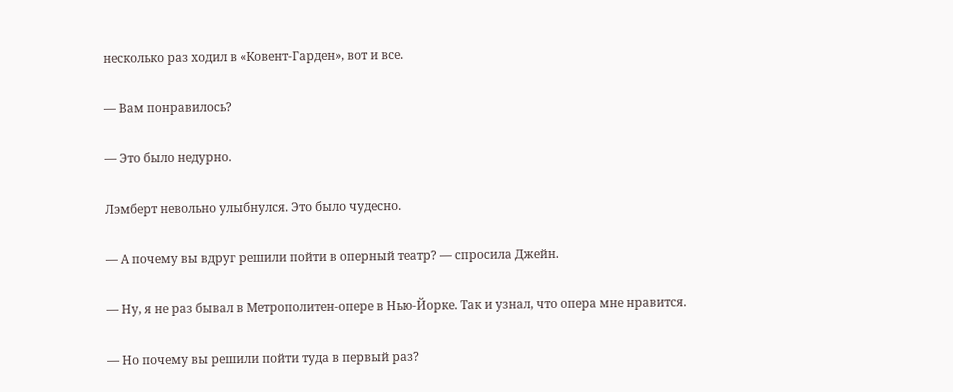несколько раз ходил в «Ковент-Гарден», вот и все.

— Вам понравилось?

— Это было недурно.

Лэмберт невольно улыбнулся. Это было чудесно.

— А почему вы вдруг решили пойти в оперный театр? — спросила Джейн.

— Ну, я не раз бывал в Метрополитен-опере в Нью-Йорке. Так и узнал, что опера мне нравится.

— Но почему вы решили пойти туда в первый раз?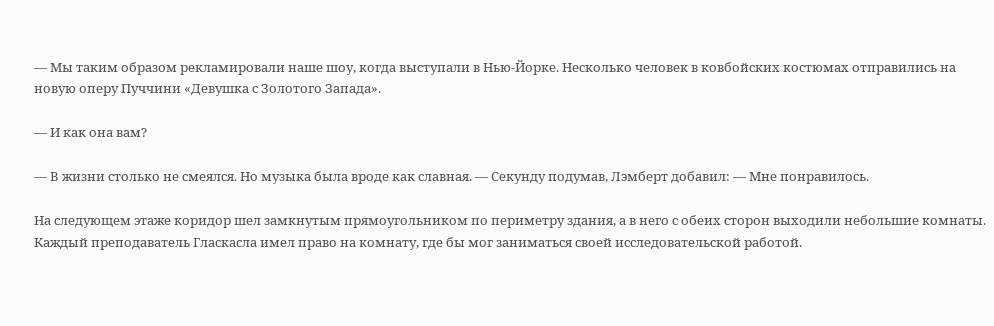— Мы таким образом рекламировали наше шоу, когда выступали в Нью-Йорке. Несколько человек в ковбойских костюмах отправились на новую оперу Пуччини «Девушка с Золотого Запада».

— И как она вам?

— В жизни столько не смеялся. Но музыка была вроде как славная. — Секунду подумав, Лэмберт добавил: — Мне понравилось.

На следующем этаже коридор шел замкнутым прямоугольником по периметру здания, а в него с обеих сторон выходили небольшие комнаты. Каждый преподаватель Гласкасла имел право на комнату, где бы мог заниматься своей исследовательской работой.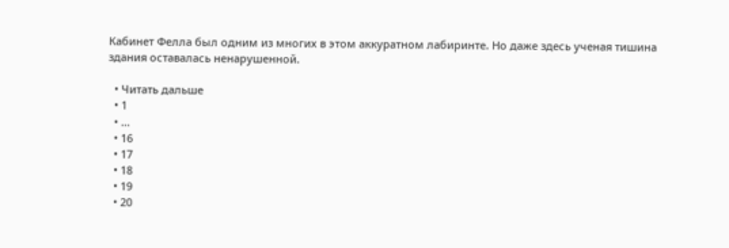Кабинет Фелла был одним из многих в этом аккуратном лабиринте. Но даже здесь ученая тишина здания оставалась ненарушенной.

  • Читать дальше
  • 1
  • ...
  • 16
  • 17
  • 18
  • 19
  • 20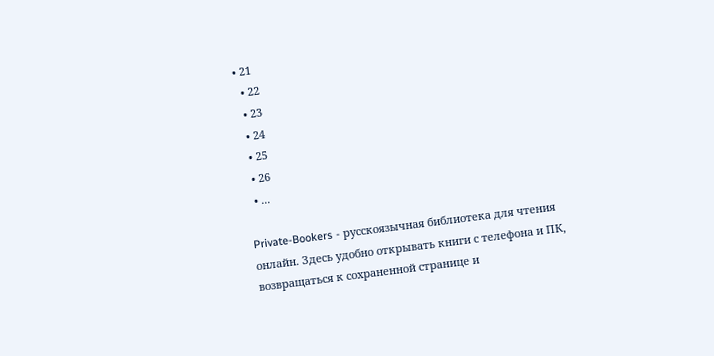• 21
  • 22
  • 23
  • 24
  • 25
  • 26
  • ...

Private-Bookers - русскоязычная библиотека для чтения онлайн. Здесь удобно открывать книги с телефона и ПК, возвращаться к сохраненной странице и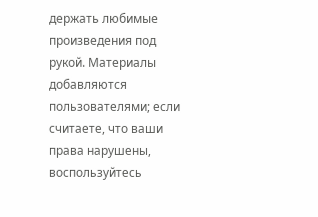держать любимые произведения под рукой. Материалы добавляются пользователями; если считаете, что ваши права нарушены, воспользуйтесь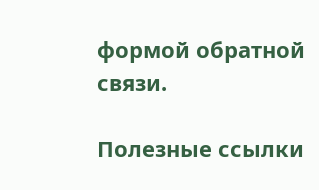формой обратной связи.

Полезные ссылки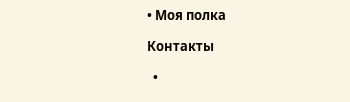• Моя полка

Контакты

  •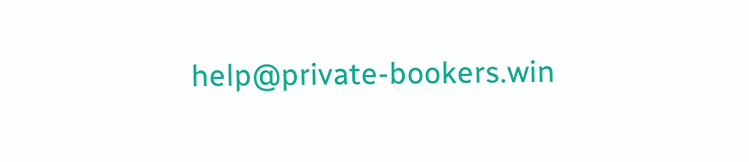help@private-bookers.win